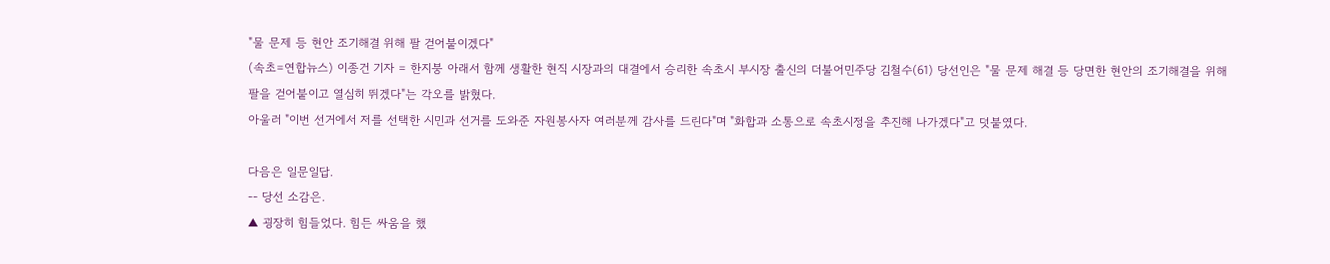"물 문제 등 현안 조기해결 위해 팔 걷어붙이겠다"
(속초=연합뉴스) 이종건 기자 = 한지붕 아래서 함께 생활한 현직 시장과의 대결에서 승리한 속초시 부시장 출신의 더불어민주당 김철수(61) 당선인은 "물 문제 해결 등 당면한 현안의 조기해결을 위해 팔을 걷어붙이고 열심히 뛰겠다"는 각오를 밝혔다.
아울러 "이번 선거에서 저를 선택한 시민과 선거를 도와준 자원봉사자 여러분께 감사를 드린다"며 "화합과 소통으로 속초시정을 추진해 나가겠다"고 덧붙였다.

다음은 일문일답.
-- 당선 소감은.
▲ 굉장히 힘들었다. 힘든 싸움을 했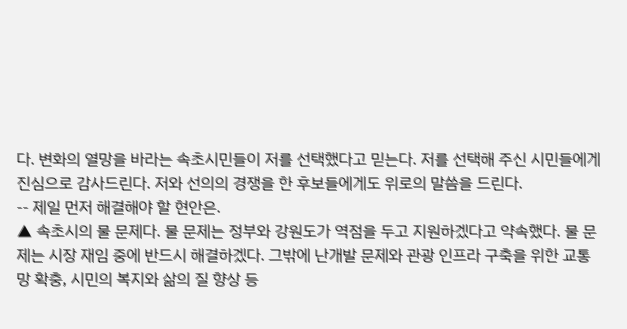다. 변화의 열망을 바라는 속초시민들이 저를 선택했다고 믿는다. 저를 선택해 주신 시민들에게 진심으로 감사드린다. 저와 선의의 경쟁을 한 후보들에게도 위로의 말씀을 드린다.
-- 제일 먼저 해결해야 할 현안은.
▲ 속초시의 물 문제다. 물 문제는 정부와 강원도가 역점을 두고 지원하겠다고 약속했다. 물 문제는 시장 재임 중에 반드시 해결하겠다. 그밖에 난개발 문제와 관광 인프라 구축을 위한 교통망 확충, 시민의 복지와 삶의 질 향상 등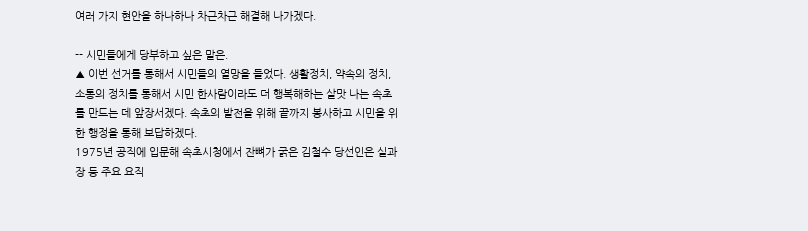여러 가지 현안을 하나하나 차근차근 해결해 나가겠다.

-- 시민들에게 당부하고 싶은 말은.
▲ 이번 선거를 통해서 시민들의 열망을 들었다. 생활정치, 약속의 정치, 소통의 정치를 통해서 시민 한사람이라도 더 행복해하는 살맛 나는 속초를 만드는 데 앞장서겠다. 속초의 발전을 위해 끝까지 봉사하고 시민을 위한 행정을 통해 보답하겠다.
1975년 공직에 입문해 속초시청에서 잔뼈가 굵은 김철수 당선인은 실과장 등 주요 요직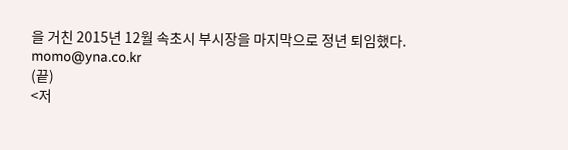을 거친 2015년 12월 속초시 부시장을 마지막으로 정년 퇴임했다.
momo@yna.co.kr
(끝)
<저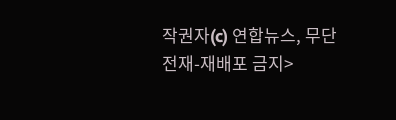작권자(c) 연합뉴스, 무단 전재-재배포 금지>